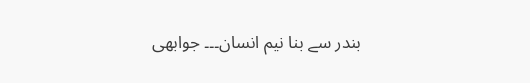بندر سے بنا نیم انسان۔۔۔ جوابھی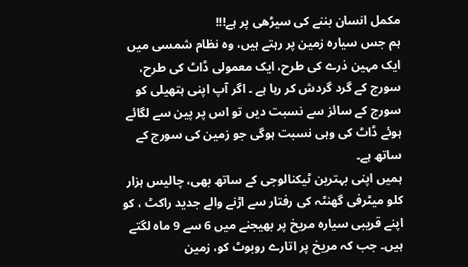مکمل انسان بننے کی سیڑھی پر ہے!!!
ہم جس سیارہ زمین پر رہتے ہیں، وہ نظام شمسی میں ایک مہین ذرے کی طرح، ایک معمولی ڈاٹ کی طرح، سورج کے گرد گردش کر رہا ہے ۔ اگر آپ اپنی ہتھیلی کو سورج کے سائز سے نسبت دیں تو اس پر پین سے لگائے ہوئے ڈاٹ کی وہی نسبت ہوگی جو زمین کی سورج کے ساتھ ہے۔
ہمیں اپنی بہترین ٹیکنالوجی کے ساتھ بھی، چالیس ہزار کلو میٹرفی گھنٹہ کی رفتار سے اڑنے والے جدید راکٹ ، کو اپنے قریبی سیارہ مریخ پر بھیجنے میں 6 سے 9 ماہ لگتے ہیں۔ جب کہ مریخ پر اتارے روبوٹ کو، زمین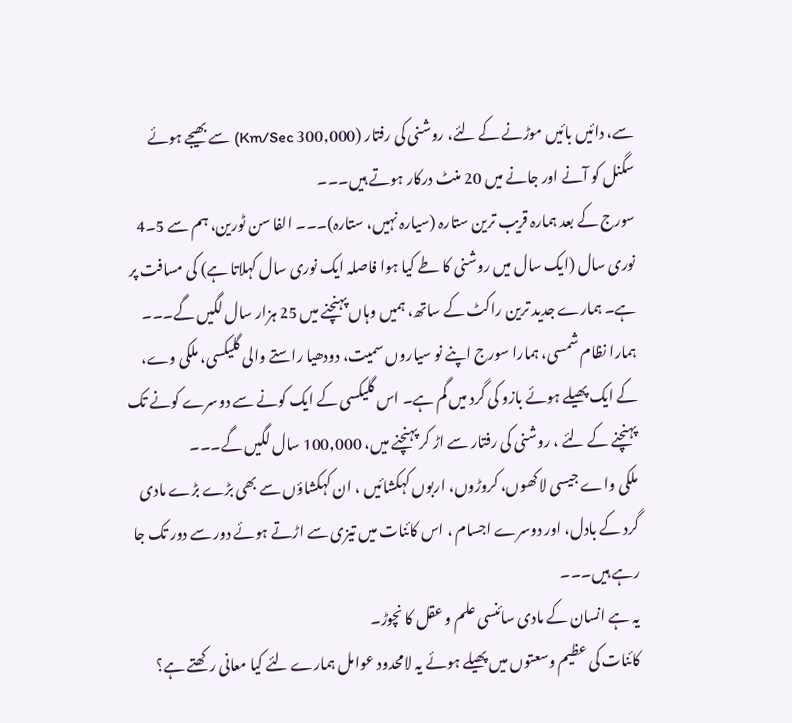سے، دائیں بائیں موڑنے کے لئے، روشنی کی رفتار (300,000 Km/Sec) سے بھیجے ہوئے سگنل کو آنے اور جانے میں 20 منٹ درکار ہوتے ہیں۔۔۔
سورج کے بعد ہمارہ قریب ترین ستارہ (سیارہ نہیں، ستارہ)۔۔۔ الفا سن ٹورین، ہم سے 5۔4 نوری سال (ایک سال میں روشنی کا طے کیا ہوا فاصلہ ایک نوری سال کہلاتا ہے) کی مسافت پر ہے۔ ہمارے جدید ترین راکٹ کے ساتھ، ہمیں وہاں پہنچنے میں 25 ہزار سال لگیں گے۔۔۔
ہمارا نظام شمسی، ہمارا سورج اپنے نو سیاروں سمیت، دودھیا راستے والی گلیکسی، ملکی وے، کے ایک پھیلے ہوئے بازو کی گرد میں گم ہے۔ اس گلیکسی کے ایک کونے سے دوسرے کونے تک پہنچنے کے لئے ، روشنی کی رفتار سے اڑ کر پہنچنے میں، 100,000 سال لگیں گے۔۔۔
ملکی واے جیسی لاکھوں، کروڑوں، اربوں کہکشائیں ، ان کہکشاؤں سے بھی بڑے بڑے مادی گرد کے بادل، اور دوسرے اجسام ، اس کائنات میں تیزی سے اڑتے ہوئے دور سے دور تک جا رہے ہیں۔۔۔
یہ ہے انسان کے مادی سائنسی علم و عقل کا نچوڑ۔
کائنات کی عظیم وسعتوں میں پھیلے ہوئے یہ لامحدود عوامل ہمارے لئے کیا معانی رکھتے ہے؟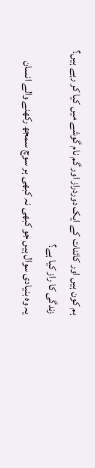ہم کون ہیں اور کائنات کے ایک دوردراز اور گم نام گوشے میں کیا کر رہے ہیں؟
زندگی کا راز کیا ہے؟
یہ وہ بنیادی سوال ہیں جو کبھی نہ کبھی ہر سوچ سمجھ رکھنے والے انسان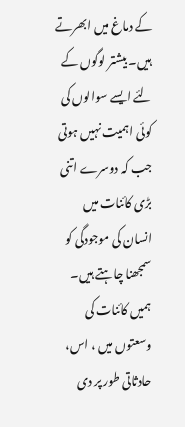کے دماغ میں ابھرتے ہیں۔ بیشتر لوگوں کے لئے ایسے سوالوں کی کوئی اہمیت نہیں ہوتی جب کہ دوسرے اتنی بڑی کائنات میں انسان کی موجودگی کو سمجھنا چاہتے ہیں۔ ہمیں کائنات کی وسعتوں میں ، اس، حادثاتی طور پر دی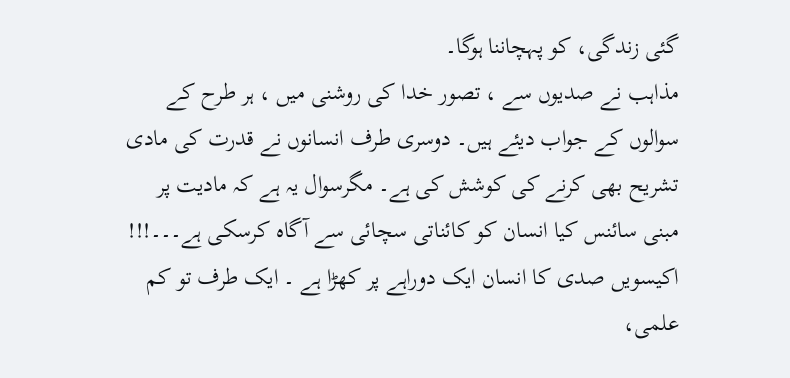گئی زندگی، کو پہچاننا ہوگا۔
مذاہب نے صدیوں سے ، تصور خدا کی روشنی میں ، ہر طرح کے سوالوں کے جواب دیئے ہیں۔ دوسری طرف انسانوں نے قدرت کی مادی تشریح بھی کرنے کی کوشش کی ہے۔ مگرسوال یہ ہے کہ مادیت پر مبنی سائنس کیا انسان کو کائناتی سچائی سے آگاہ کرسکی ہے۔۔۔!!!
اکیسویں صدی کا انسان ایک دوراہے پر کھڑا ہے ۔ ایک طرف تو کم علمی،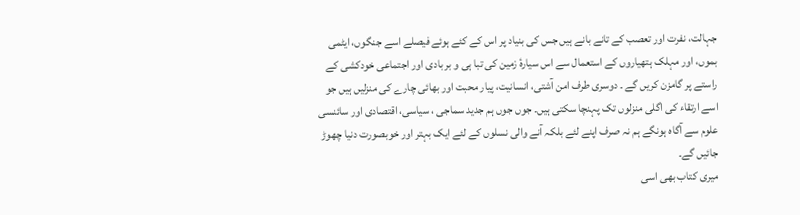جہالت، نفرت اور تعصب کے تانے بانے ہیں جس کی بنیاد پر اس کے کئے ہوئے فیصلے اسے جنگوں، ایٹمی بموں، اور مہلک ہتھیاروں کے استعمال سے اس سیارۂ زمین کی تبا ہی و بر بادی اور اجتماعی خودکشی کے راستے پر گامزن کریں گے ۔ دوسری طرف امن آشتی، انسانیت، پیار محبت اور بھائی چارے کی منزلیں ہیں جو اسے ارتقاء کی اگلی منزلوں تک پہنچا سکتی ہیں۔ جوں جوں ہم جدید سماجی ، سیاسی، اقتصادی اور سائنسی علوم سے آگاہ ہونگے ہم نہ صرف اپنے لئے بلکہ آنے والی نسلوں کے لئے ایک بہتر اور خوبصورت دنیا چھوڑ جائیں گے۔
میری کتاب بھی اسی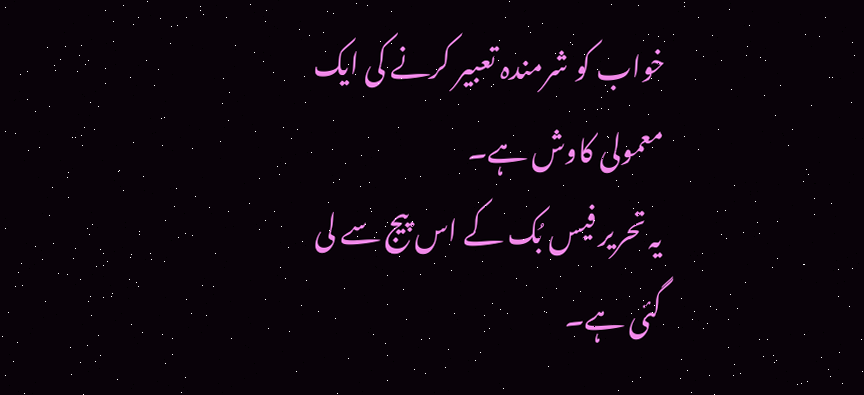خواب کو شرمندہ تعبیر کرنے کی ایک معمولی کاوش ہے۔
یہ تحریر فیس بُک کے اس پیج سے لی گئی ہے۔